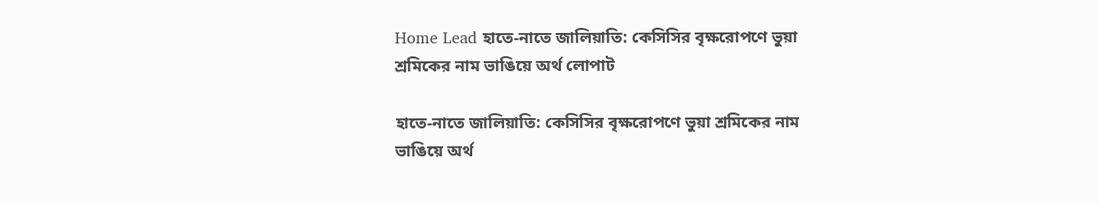Home Lead হাতে-নাতে জালিয়াতি: কেসিসির বৃক্ষরোপণে ভুয়া শ্রমিকের নাম ভাঙিয়ে অর্থ লোপাট

হাতে-নাতে জালিয়াতি: কেসিসির বৃক্ষরোপণে ভুয়া শ্রমিকের নাম ভাঙিয়ে অর্থ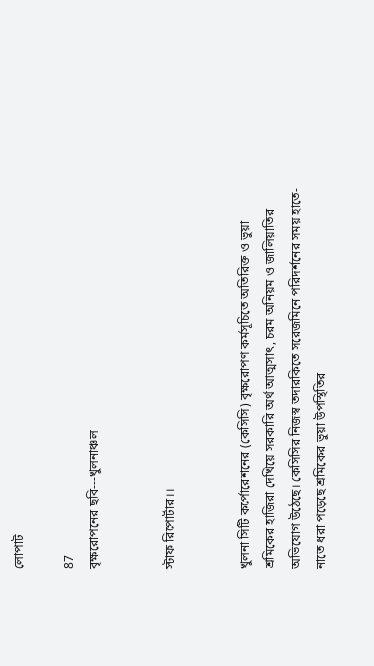লোপাট

87
বৃক্ষরোপনের ছবি---খুলনাঞ্চল


স্টাফ রিপোর্টার।।


খুলনা সিটি কর্পোরেশনের (কেসিসি) বৃক্ষরোপণ কর্মসূচিতে অতিরিক্ত ও ভুয়া শ্রমিকের হাজিরা দেখিয়ে সরকারি অর্থ আত্মসাৎ, চরম অনিয়ম ও জালিয়াতির অভিযোগ উঠেছে। কেসিসির নিজস্ব তদারকিতে সরেজমিনে পরিদর্শনের সময় হাতে-নাতে ধরা পড়েছে শ্রমিকের ভুয়া উপস্থিতির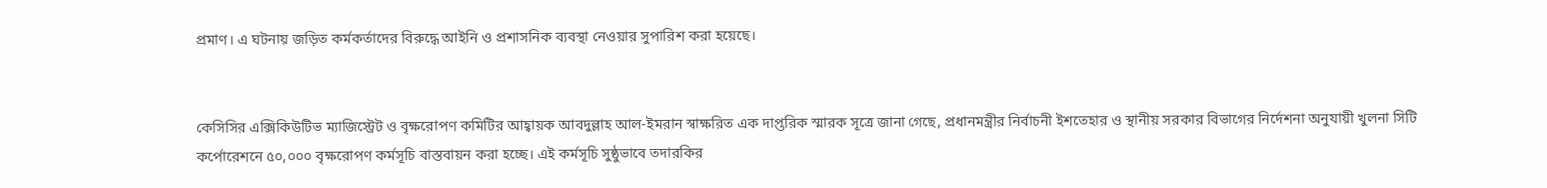প্রমাণ। এ ঘটনায় জড়িত কর্মকর্তাদের বিরুদ্ধে আইনি ও প্রশাসনিক ব্যবস্থা নেওয়ার সুপারিশ করা হয়েছে।


কেসিসির এক্সিকিউটিভ ম্যাজিস্ট্রেট ও বৃক্ষরোপণ কমিটির আহ্বায়ক আবদুল্লাহ আল-ইমরান স্বাক্ষরিত এক দাপ্তরিক স্মারক সূত্রে জানা গেছে, প্রধানমন্ত্রীর নির্বাচনী ইশতেহার ও স্থানীয় সরকার বিভাগের নির্দেশনা অনুযায়ী খুলনা সিটি কর্পোরেশনে ৫০,০০০ বৃক্ষরোপণ কর্মসূচি বাস্তবায়ন করা হচ্ছে। এই কর্মসূচি সুষ্ঠুভাবে তদারকির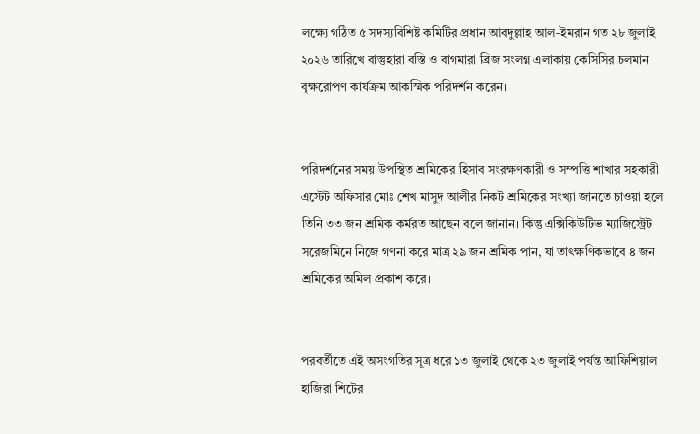লক্ষ্যে গঠিত ৫ সদস্যবিশিষ্ট কমিটির প্রধান আবদুল্লাহ আল-ইমরান গত ২৮ জুলাই ২০২৬ তারিখে বাস্তুহারা বস্তি ও বাগমারা ব্রিজ সংলগ্ন এলাকায় কেসিসির চলমান বৃক্ষরোপণ কার্যক্রম আকস্মিক পরিদর্শন করেন।


পরিদর্শনের সময় উপস্থিত শ্রমিকের হিসাব সংরক্ষণকারী ও সম্পত্তি শাখার সহকারী এস্টেট অফিসার মোঃ শেখ মাসুদ আলীর নিকট শ্রমিকের সংখ্যা জানতে চাওয়া হলে তিনি ৩৩ জন শ্রমিক কর্মরত আছেন বলে জানান। কিন্তু এক্সিকিউটিভ ম্যাজিস্ট্রেট সরেজমিনে নিজে গণনা করে মাত্র ২৯ জন শ্রমিক পান, যা তাৎক্ষণিকভাবে ৪ জন শ্রমিকের অমিল প্রকাশ করে।


পরবর্তীতে এই অসংগতির সূত্র ধরে ১৩ জুলাই থেকে ২৩ জুলাই পর্যন্ত আফিশিয়াল হাজিরা শিটের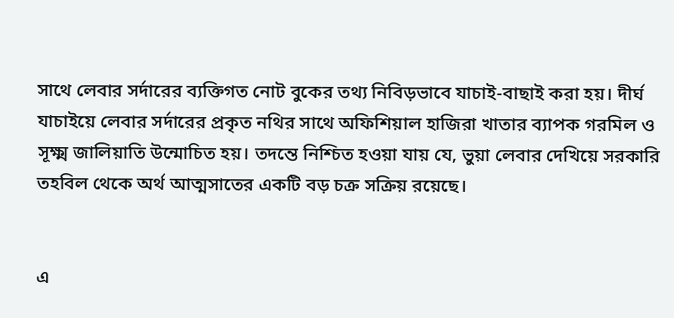সাথে লেবার সর্দারের ব্যক্তিগত নোট বুকের তথ্য নিবিড়ভাবে যাচাই-বাছাই করা হয়। দীর্ঘ যাচাইয়ে লেবার সর্দারের প্রকৃত নথির সাথে অফিশিয়াল হাজিরা খাতার ব্যাপক গরমিল ও সূক্ষ্ম জালিয়াতি উন্মোচিত হয়। তদন্তে নিশ্চিত হওয়া যায় যে, ভুয়া লেবার দেখিয়ে সরকারি তহবিল থেকে অর্থ আত্মসাতের একটি বড় চক্র সক্রিয় রয়েছে।


এ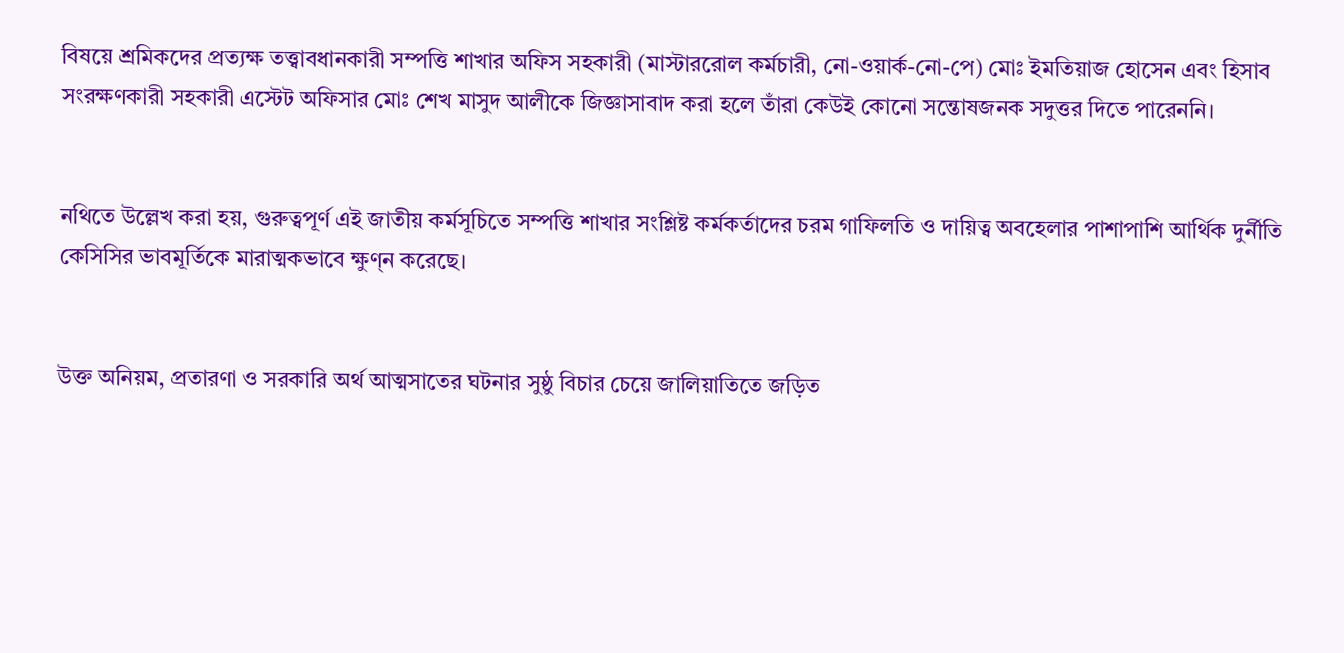বিষয়ে শ্রমিকদের প্রত্যক্ষ তত্ত্বাবধানকারী সম্পত্তি শাখার অফিস সহকারী (মাস্টাররোল কর্মচারী, নো-ওয়ার্ক-নো-পে) মোঃ ইমতিয়াজ হোসেন এবং হিসাব সংরক্ষণকারী সহকারী এস্টেট অফিসার মোঃ শেখ মাসুদ আলীকে জিজ্ঞাসাবাদ করা হলে তাঁরা কেউই কোনো সন্তোষজনক সদুত্তর দিতে পারেননি।


নথিতে উল্লেখ করা হয়, গুরুত্বপূর্ণ এই জাতীয় কর্মসূচিতে সম্পত্তি শাখার সংশ্লিষ্ট কর্মকর্তাদের চরম গাফিলতি ও দায়িত্ব অবহেলার পাশাপাশি আর্থিক দুর্নীতি কেসিসির ভাবমূর্তিকে মারাত্মকভাবে ক্ষুণ্ন করেছে।


উক্ত অনিয়ম, প্রতারণা ও সরকারি অর্থ আত্মসাতের ঘটনার সুষ্ঠু বিচার চেয়ে জালিয়াতিতে জড়িত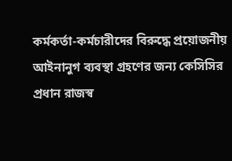কর্মকর্তা-কর্মচারীদের বিরুদ্ধে প্রয়োজনীয় আইনানুগ ব্যবস্থা গ্রহণের জন্য কেসিসির প্রধান রাজস্ব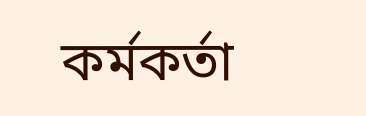কর্মকর্তা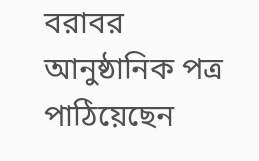বরাবর আনুষ্ঠানিক পত্র পাঠিয়েছেন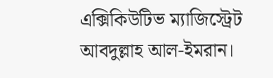এক্সিকিউটিভ ম্যাজিস্ট্রেট আবদুল্লাহ আল-ইমরান।